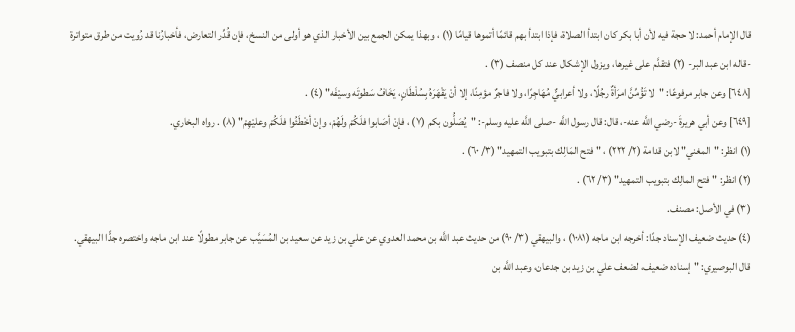قال الإمام أحمد: لا حجة فيه لأن أبا بكر كان ابتدأ الصلاة، فإذا ابتدأ بهم قائمًا أتموها قيامًا (١) ، وبهذا يمكن الجمع بين الأخبار الذي هو أولى من النسخ، فإن قُدِّر التعارض، فأخبارُنا قد رُويت من طرق متواترة -قاله ابن عبد البر- (٢) فتقدَّم على غيرها، ويزول الإشكال عند كل منصف (٣) .
[٦٤٨] وعن جابر مرفوعًا: "لا تَؤُمِّنَّ امرَأةٌ رجُلًا، ولا أعرابيٌّ مُهَاجِرًا، ولا فاجرٌ مؤمِنًا، إلا أنْ يَقْهَرَهُ بِسُلْطَانٍ، يَخَافُ سَطوتَه وسيْفَه" (٤) .
[٦٤٩] وعن أبي هريرةَ -رضي اللَّه عنه-، قال: قال رسول اللَّه -صلى اللَّه عليه وسلم-: "يُصَلُّون بكم (٧) ، فإنْ أصَابوا فلَكُمْ ولَهُمْ، وإنْ أخْطَئُوا فلَكُمْ وعليْهِمْ" (٨) . رواه البخاري.
(١) انظر: "المغني" لابن قدامة (٢/ ٢٢٢) ، "فتح المَالِك بتبويب التمهيد" (٣/ ٦٠) .
(٢) انظر: "فتح المالِك بتبويب التمهيد" (٣/ ٦٢) .
(٣) في الأصل: مصنف.
(٤) حديث ضعيف الإسناد جدًا: أخرجه ابن ماجه (١٠٨١) ، والبيهقي (٣/ ٩٠) من حديث عبد اللَّه بن محمد العدوي عن علي بن زيد عن سعيد بن المُسَيَّب عن جابر مطولًا عند ابن ماجه واختصره جدًّا البيهقي.
قال البوصيري: "إسناده ضعيف، لضعف علي بن زيد بن جدعان، وعبد اللَّه بن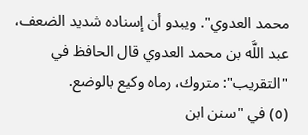محمد العدوي". ويبدو أن إسناده شديد الضعف، عبد اللَّه بن محمد العدوي قال الحافظ في "التقريب": متروك، رماه وكيع بالوضع.
(٥) في "سنن ابن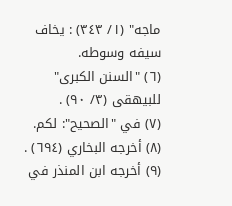ماجه" (١/ ٣٤٣) : يخاف سيفه وسوطه.
(٦) "السنن الكبرى" للبيهقى (٣/ ٩٠) .
(٧) في "الصحيح": لكم.
(٨) أخرجه البخاري (٦٩٤) .
(٩) أخرجه ابن المنذر في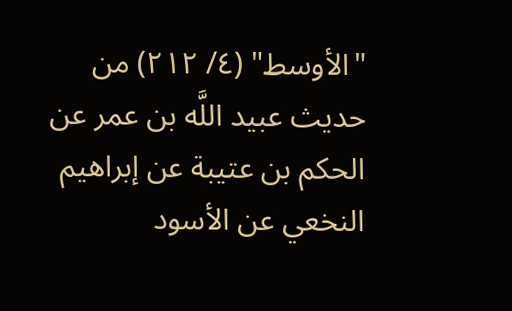"الأوسط" (٤/ ٢١٢) من حديث عبيد اللَّه بن عمر عن الحكم بن عتيبة عن إبراهيم النخعي عن الأسود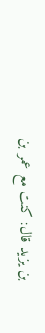بن يزيد قال: كنت مع عمر بن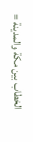الخطاب بين مكة والمدينة =